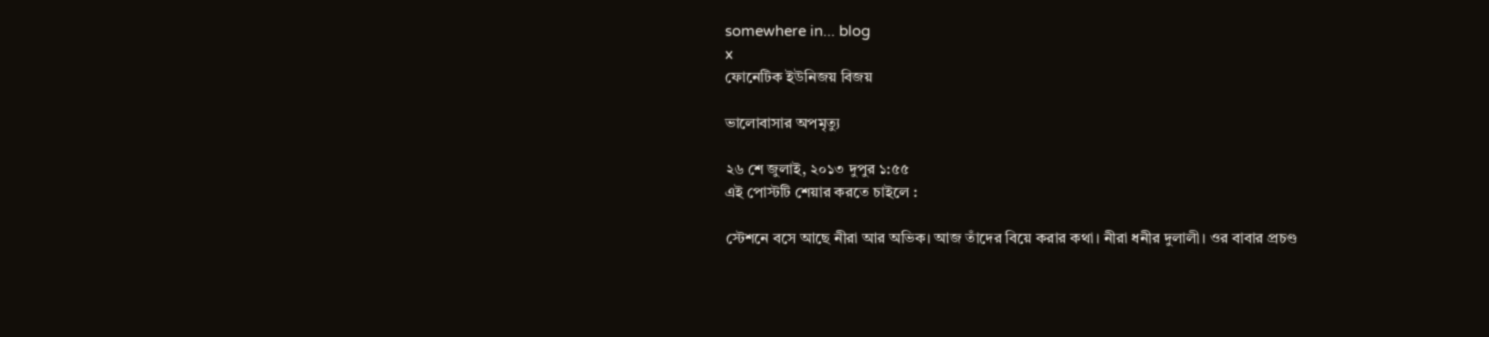somewhere in... blog
x
ফোনেটিক ইউনিজয় বিজয়

ভালোবাসার অপমৃত্যু

২৬ শে জুলাই, ২০১৩ দুপুর ১:৫৫
এই পোস্টটি শেয়ার করতে চাইলে :

স্টেশনে বসে আছে নীরা আর অভিক। আজ তাঁদের বিয়ে করার কথা। নীরা ধনীর দুলালী। ওর বাবার প্রচণ্ড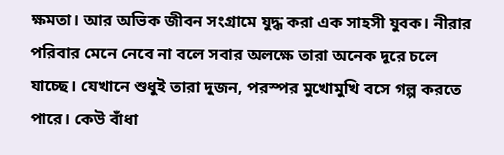ক্ষমতা। আর অভিক জীবন সংগ্রামে যুদ্ধ করা এক সাহসী যুবক। নীরার পরিবার মেনে নেবে না বলে সবার অলক্ষে তারা অনেক দূরে চলে যাচ্ছে। যেখানে শুধুই তারা দুজন, পরস্পর মুখোমুখি বসে গল্প করতে পারে। কেউ বাঁধা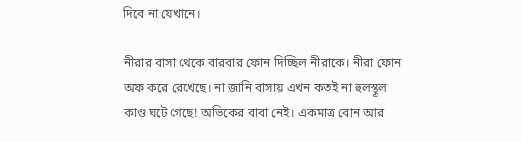দিবে না যেখানে।

নীরার বাসা থেকে বারবার ফোন দিচ্ছিল নীরাকে। নীরা ফোন অফ করে রেখেছে। না জানি বাসায় এখন কতই না হুলস্থূল কাণ্ড ঘটে গেছে! অভিকের বাবা নেই। একমাত্র বোন আর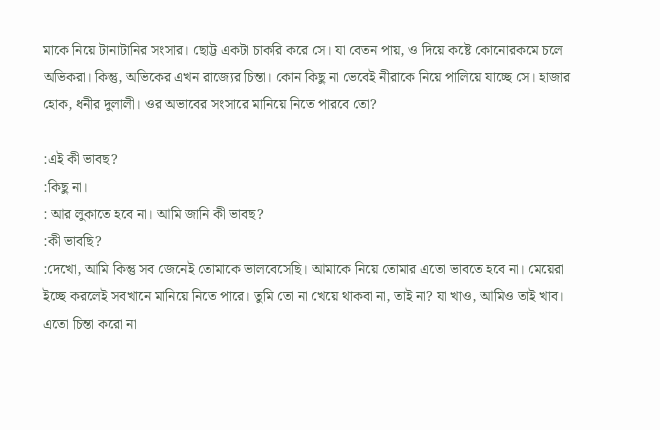মাকে নিয়ে টানাটানির সংসার। ছোট্ট একটা চাকরি করে সে। যা বেতন পায়, ও দিয়ে কষ্টে কোনোরকমে চলে অভিকরা। কিন্তু, অভিকের এখন রাজ্যের চিন্তা। কোন কিছু না ভেবেই নীরাকে নিয়ে পালিয়ে যাচ্ছে সে। হাজার হোক, ধনীর দুলালী। ওর অভাবের সংসারে মানিয়ে নিতে পারবে তো?

:এই কী ভাবছ?
:কিছু না।
: আর লুকাতে হবে না। আমি জানি কী ভাবছ?
:কী ভাবছি?
:দেখো, আমি কিন্তু সব জেনেই তোমাকে ভালবেসেছি। আমাকে নিয়ে তোমার এতো ভাবতে হবে না। মেয়েরা ইচ্ছে করলেই সবখানে মানিয়ে নিতে পারে। তুমি তো না খেয়ে থাকবা না, তাই না? যা খাও, আমিও তাই খাব। এতো চিন্তা করো না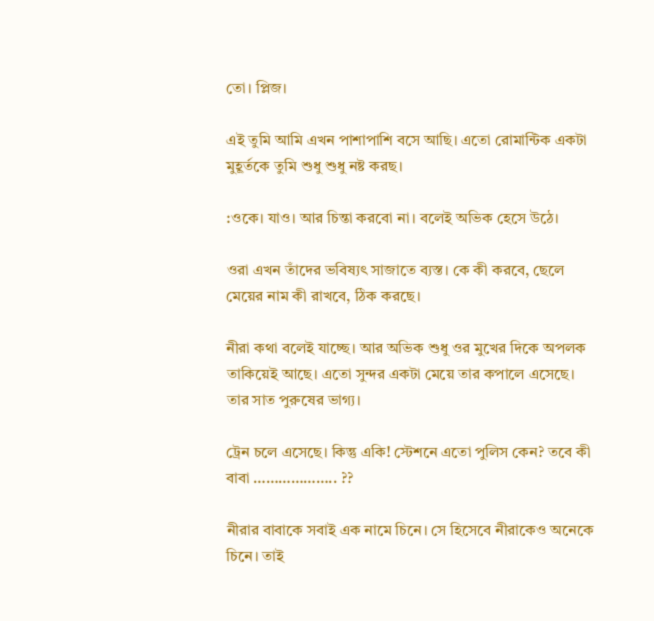তো। প্লিজ।

এই তুমি আমি এখন পাশাপাশি বসে আছি। এতো রোমান্টিক একটা মুহূর্তকে তুমি শুধু শুধু নষ্ট করছ।

:ওকে। যাও। আর চিন্তা করবো না। বলেই অভিক হেসে উঠে।

ওরা এখন তাঁদের ভবিষ্যৎ সাজাতে ব্যস্ত। কে কী করবে, ছেলে মেয়ের নাম কী রাখবে, ঠিক করছে।

নীরা কথা বলেই যাচ্ছে। আর অভিক শুধু ওর মুখের দিকে অপলক তাকিয়েই আছে। এতো সুন্দর একটা মেয়ে তার কপালে এসেছে। তার সাত পুরুষের ভাগ্য।

ট্রেন চলে এসেছে। কিন্তু একি! স্টেশনে এতো পুলিস কেন? তবে কী বাবা ……………….. ??

নীরার বাবাকে সবাই এক নামে চিনে। সে হিসেবে নীরাকেও অনেকে চিনে। তাই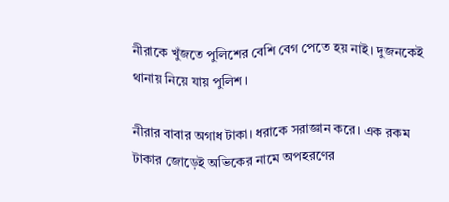নীরাকে খুঁজতে পুলিশের বেশি বেগ পেতে হয় নাই। দুজনকেই থানায় নিয়ে যায় পুলিশ।

নীরার বাবার অগাধ টাকা। ধরাকে সরাজ্ঞান করে। এক রকম টাকার জোড়েই অভিকের নামে অপহরণের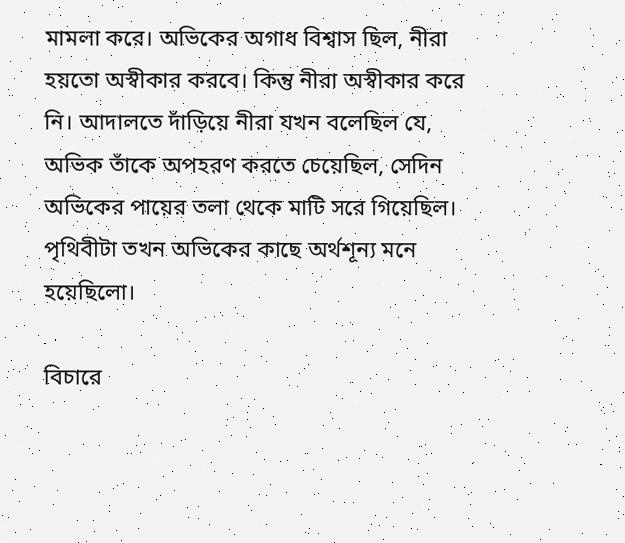মামলা করে। অভিকের অগাধ বিশ্বাস ছিল, নীরা হয়তো অস্বীকার করবে। কিন্তু নীরা অস্বীকার করে নি। আদালতে দাঁড়িয়ে নীরা যখন বলেছিল যে, অভিক তাঁকে অপহরণ করতে চেয়েছিল, সেদিন অভিকের পায়ের তলা থেকে মাটি সরে গিয়েছিল। পৃথিবীটা তখন অভিকের কাছে অর্থশূন্য মনে হয়েছিলো।

বিচারে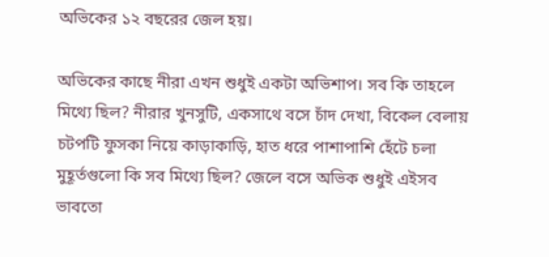অভিকের ১২ বছরের জেল হয়।

অভিকের কাছে নীরা এখন শুধুই একটা অভিশাপ। সব কি তাহলে মিথ্যে ছিল? নীরার খুনসুটি, একসাথে বসে চাঁদ দেখা, বিকেল বেলায় চটপটি ফুসকা নিয়ে কাড়াকাড়ি, হাত ধরে পাশাপাশি হেঁটে চলা মুহূর্তগুলো কি সব মিথ্যে ছিল? জেলে বসে অভিক শুধুই এইসব ভাবতো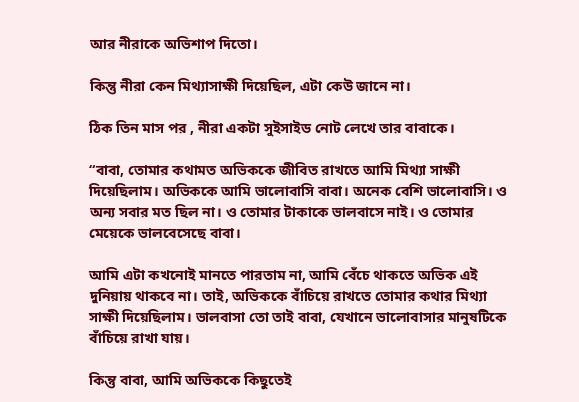আর নীরাকে অভিশাপ দিতো।

কিন্তু নীরা কেন মিথ্যাসাক্ষী দিয়েছিল, এটা কেউ জানে না।

ঠিক তিন মাস পর , নীরা একটা সুইসাইড নোট লেখে তার বাবাকে।

“বাবা, তোমার কথামত অভিককে জীবিত রাখতে আমি মিথ্যা সাক্ষী দিয়েছিলাম। অভিককে আমি ভালোবাসি বাবা। অনেক বেশি ভালোবাসি। ও অন্য সবার মত ছিল না। ও তোমার টাকাকে ভালবাসে নাই। ও তোমার মেয়েকে ভালবেসেছে বাবা।

আমি এটা কখনোই মানতে পারতাম না, আমি বেঁচে থাকতে অভিক এই দুনিয়ায় থাকবে না। তাই, অভিককে বাঁচিয়ে রাখতে তোমার কথার মিথ্যা সাক্ষী দিয়েছিলাম। ভালবাসা তো তাই বাবা, যেখানে ভালোবাসার মানুষটিকে বাঁচিয়ে রাখা যায়।

কিন্তু বাবা, আমি অভিককে কিছুতেই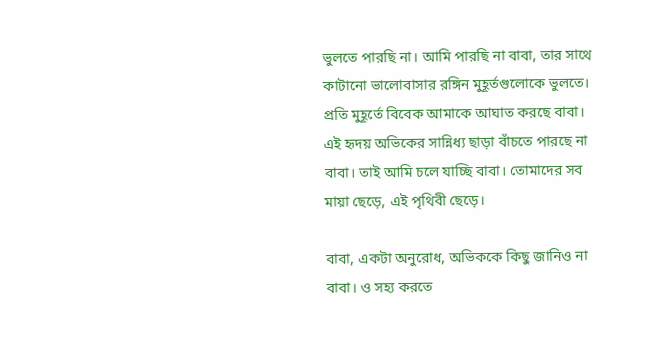ভুলতে পারছি না। আমি পারছি না বাবা, তার সাথে কাটানো ভালোবাসার রঙ্গিন মুহূর্তগুলোকে ভুলতে। প্রতি মুহূর্তে বিবেক আমাকে আঘাত করছে বাবা। এই হৃদয় অভিকের সান্নিধ্য ছাড়া বাঁচতে পারছে না বাবা। তাই আমি চলে যাচ্ছি বাবা। তোমাদের সব মায়া ছেড়ে, এই পৃথিবী ছেড়ে।

বাবা, একটা অনুরোধ, অভিককে কিছু জানিও না বাবা। ও সহ্য করতে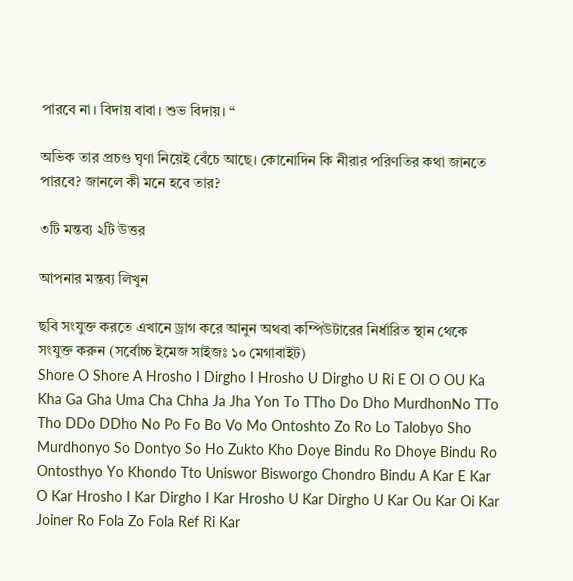পারবে না। বিদায় বাবা। শুভ বিদায়। “

অভিক তার প্রচণ্ড ঘৃণা নিয়েই বেঁচে আছে। কোনোদিন কি নীরার পরিণতির কথা জানতে পারবে? জানলে কী মনে হবে তার?

৩টি মন্তব্য ২টি উত্তর

আপনার মন্তব্য লিখুন

ছবি সংযুক্ত করতে এখানে ড্রাগ করে আনুন অথবা কম্পিউটারের নির্ধারিত স্থান থেকে সংযুক্ত করুন (সর্বোচ্চ ইমেজ সাইজঃ ১০ মেগাবাইট)
Shore O Shore A Hrosho I Dirgho I Hrosho U Dirgho U Ri E OI O OU Ka Kha Ga Gha Uma Cha Chha Ja Jha Yon To TTho Do Dho MurdhonNo TTo Tho DDo DDho No Po Fo Bo Vo Mo Ontoshto Zo Ro Lo Talobyo Sho Murdhonyo So Dontyo So Ho Zukto Kho Doye Bindu Ro Dhoye Bindu Ro Ontosthyo Yo Khondo Tto Uniswor Bisworgo Chondro Bindu A Kar E Kar O Kar Hrosho I Kar Dirgho I Kar Hrosho U Kar Dirgho U Kar Ou Kar Oi Kar Joiner Ro Fola Zo Fola Ref Ri Kar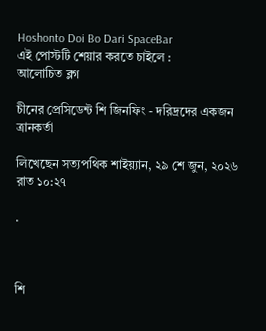Hoshonto Doi Bo Dari SpaceBar
এই পোস্টটি শেয়ার করতে চাইলে :
আলোচিত ব্লগ

চীনের প্রেসিডেন্ট শি জিনফিং - দরিদ্রদের একজন ত্রানকর্তা

লিখেছেন সত্যপথিক শাইয়্যান, ২৯ শে জুন, ২০২৬ রাত ১০:২৭

.



শি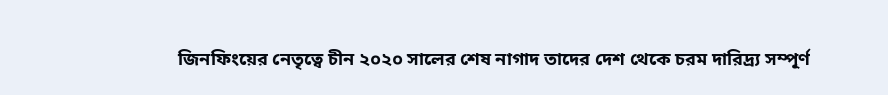জিনফিংয়ের নেতৃত্বে চীন ২০২০ সালের শেষ নাগাদ তাদের দেশ থেকে চরম দারিদ্র্য সম্পূর্ণ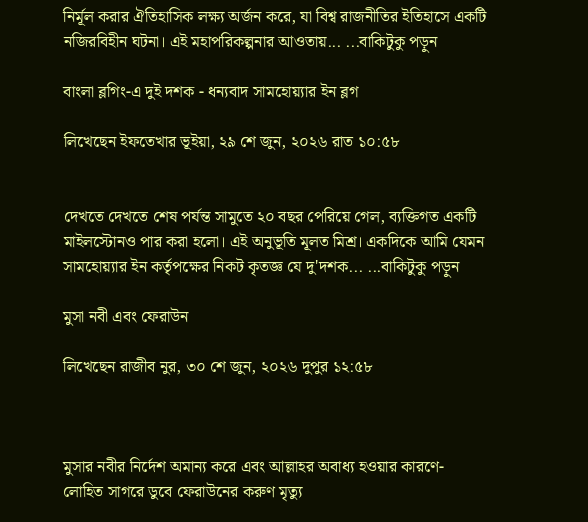নির্মূল করার ঐতিহাসিক লক্ষ্য অর্জন করে, যা বিশ্ব রাজনীতির ইতিহাসে একটি নজিরবিহীন ঘটনা। এই মহাপরিকল্পনার আওতায়... ...বাকিটুকু পড়ুন

বাংলা ব্লগিং-এ দুই দশক - ধন্যবাদ সামহোয়্যার ইন ব্লগ

লিখেছেন ইফতেখার ভূইয়া, ২৯ শে জুন, ২০২৬ রাত ১০:৫৮


দেখতে দেখতে শেষ পর্যন্ত সামুতে ২০ বছর পেরিয়ে গেল, ব্যক্তিগত একটি মাইলস্টোনও পার করা হলো। এই অনুভূতি মূলত মিশ্র। একদিকে আমি যেমন সামহোয়্যার ইন কর্তৃপক্ষের নিকট কৃতজ্ঞ যে দু'দশক... ...বাকিটুকু পড়ুন

মুসা নবী এবং ফেরাউন

লিখেছেন রাজীব নুর, ৩০ শে জুন, ২০২৬ দুপুর ১২:৫৮



মুসার নবীর নির্দেশ অমান্য করে এবং আল্লাহর অবাধ্য হওয়ার কারণে-
লোহিত সাগরে ডুবে ফেরাউনের করুণ মৃত্যু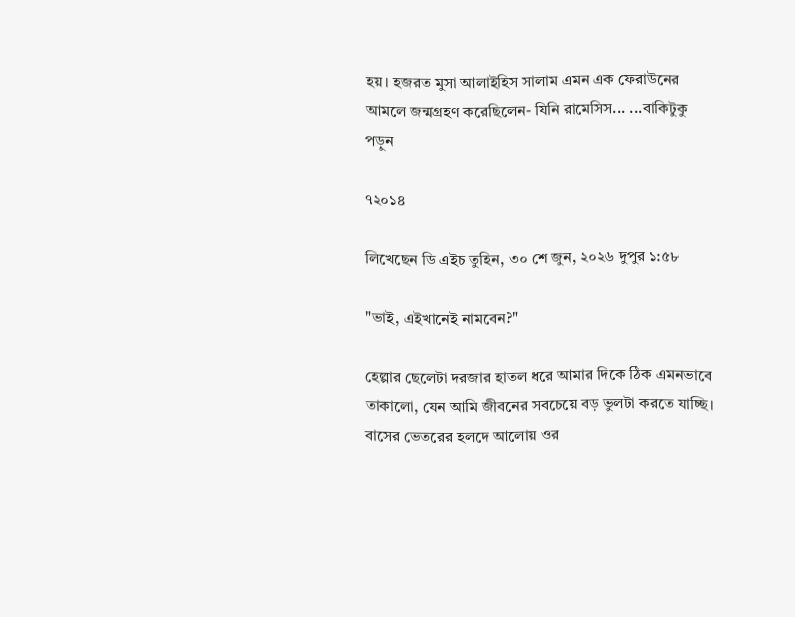হয়। হজরত মুসা আলাইহিস সালাম এমন এক ফেরাউনের আমলে জন্মগ্রহণ করেছিলেন- যিনি রামেসিস... ...বাকিটুকু পড়ুন

৭২০১৪

লিখেছেন ডি এইচ তুহিন, ৩০ শে জুন, ২০২৬ দুপুর ১:৫৮

"ভাই, এইখানেই নামবেন?"

হেল্পার ছেলেটা দরজার হাতল ধরে আমার দিকে ঠিক এমনভাবে তাকালো, যেন আমি জীবনের সবচেয়ে বড় ভুলটা করতে যাচ্ছি। বাসের ভেতরের হলদে আলোয় ওর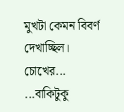মুখটা কেমন বিবর্ণ দেখাচ্ছিল। চোখের... ...বাকিটুকু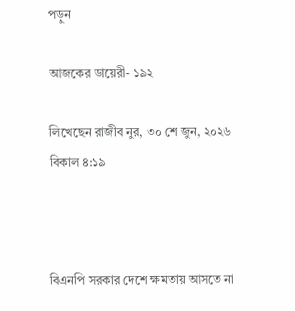পড়ুন

আজকের ডায়েরী- ১৯২

লিখেছেন রাজীব নুর, ৩০ শে জুন, ২০২৬ বিকাল ৪:১৯



বিএনপি সরকার দেশে ক্ষমতায় আসতে না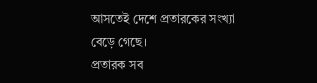আসতেই দেশে প্রতারকের সংখ্যা বেড়ে গেছে।
প্রতারক সব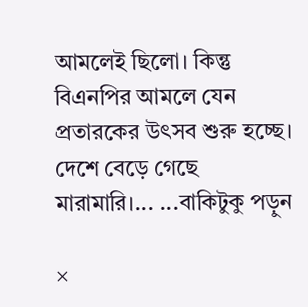আমলেই ছিলো। কিন্তু বিএনপির আমলে যেন প্রতারকের উৎসব শুরু হচ্ছে। দেশে বেড়ে গেছে মারামারি।... ...বাকিটুকু পড়ুন

×